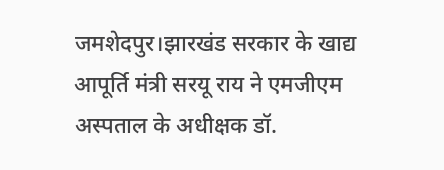जमशेदपुर।झारखंड सरकार के खाद्य आपूर्ति मंत्री सरयू राय ने एमजीएम अस्पताल के अधीक्षक डॉ.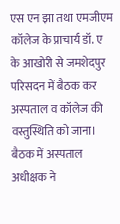एस एन झा तथा एमजीएम कॉलेज के प्राचार्य डॉ. ए के आखोरी से जमशेदपुर परिसदन में बैठक कर अस्पताल व कॉलेज की वस्तुस्थिति को जाना। बैठक में अस्पताल अधीक्षक ने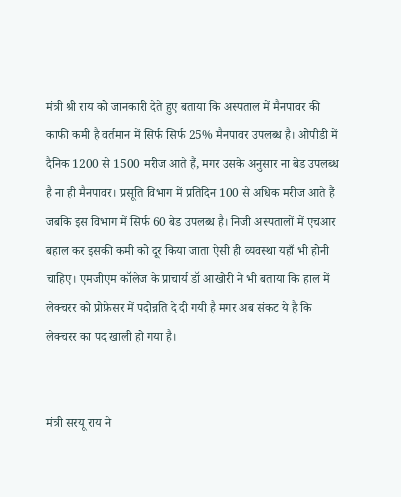मंत्री श्री राय को जानकारी देते हुए बताया कि अस्पताल में मैनपावर की काफी कमी है वर्तमान में सिर्फ सिर्फ 25% मैनपावर उपलब्ध है। ओपीडी में दैनिक 1200 से 1500 मरीज आते हैं, मगर उसके अनुसार ना बेड उपलब्ध है ना ही मैनपावर। प्रसूति विभाग में प्रतिदिन 100 से अधिक मरीज आते हैं जबकि इस विभाग में सिर्फ 60 बेड उपलब्ध है। निजी अस्पतालों में एचआर बहाल कर इसकी कमी को दूर किया जाता ऐसी ही व्यवस्था यहाँ भी होनी चाहिए। एमजीएम कॉलेज के प्राचार्य डॉ आखोरी ने भी बताया कि हाल में लेक्चरर को प्रोफ़ेसर में पदोन्नति दे दी गयी है मगर अब संकट ये है कि लेक्चरर का पद खाली हो गया है।


मंत्री सरयू राय ने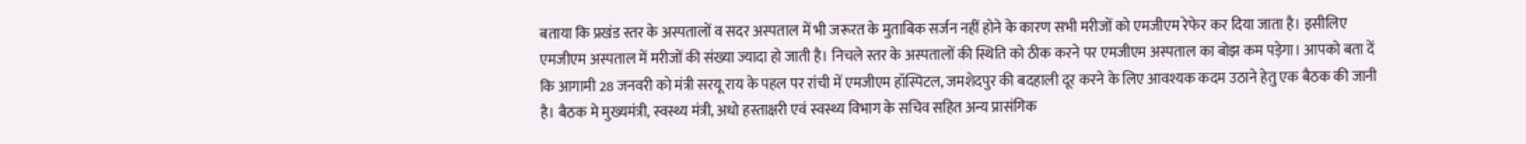बताया कि प्रखंड स्तर के अस्पतालों व सदर अस्पताल में भी जरूरत के मुताबिक सर्जन नहीं होने के कारण सभी मरीजों को एमजीएम रेफेर कर दिया जाता है। इसीलिए एमजीएम अस्पताल में मरीजों की संख्या ज्यादा हो जाती है। निचले स्तर के अस्पतालों की स्थिति को ठीक करने पर एमजीएम अस्पताल का बोझ कम पड़ेगा। आपको बता दें कि आगामी 28 जनवरी को मंत्री सरयू राय के पहल पर रांची में एमजीएम हॉस्पिटल, जमशेदपुर की बदहाली दूर करने के लिए आवश्यक कदम उठाने हेतु एक बैठक की जानी है। बैठक मे मुख्यमंत्री, स्वस्थ्य मंत्री, अधो हस्ताक्षरी एवं स्वस्थ्य विभाग के सचिव सहित अन्य प्रासंगिक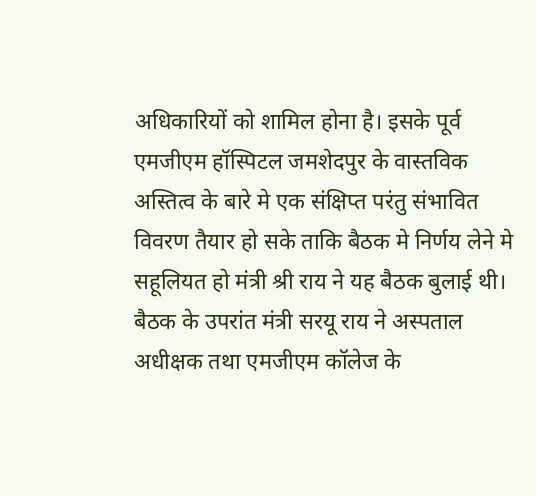अधिकारियों को शामिल होना है। इसके पूर्व एमजीएम हॉस्पिटल जमशेदपुर के वास्तविक अस्तित्व के बारे मे एक संक्षिप्त परंतु संभावित विवरण तैयार हो सके ताकि बैठक मे निर्णय लेने मे सहूलियत हो मंत्री श्री राय ने यह बैठक बुलाई थी। बैठक के उपरांत मंत्री सरयू राय ने अस्पताल अधीक्षक तथा एमजीएम कॉलेज के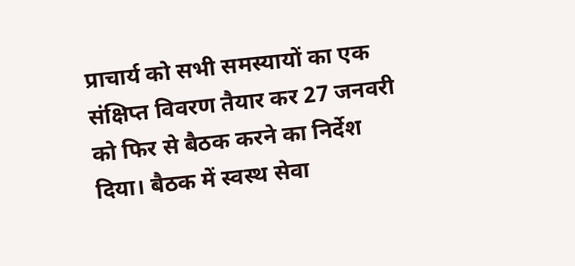प्राचार्य को सभी समस्यायों का एक संक्षिप्त विवरण तैयार कर 27 जनवरी को फिर से बैठक करने का निर्देश दिया। बैठक में स्वस्थ सेवा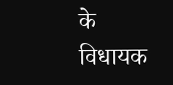के विधायक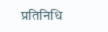प्रतिनिधि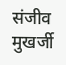संजीव मुखर्जी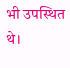भी उपस्थित थे।